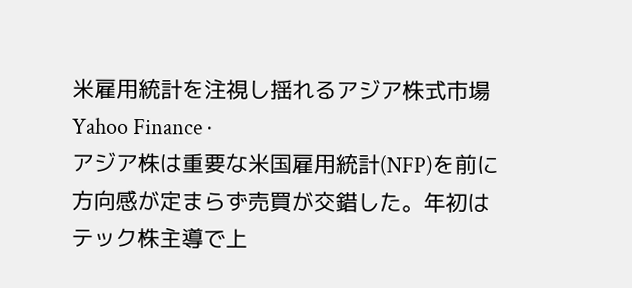米雇用統計を注視し揺れるアジア株式市場
Yahoo Finance ·
アジア株は重要な米国雇用統計(NFP)を前に方向感が定まらず売買が交錯した。年初はテック株主導で上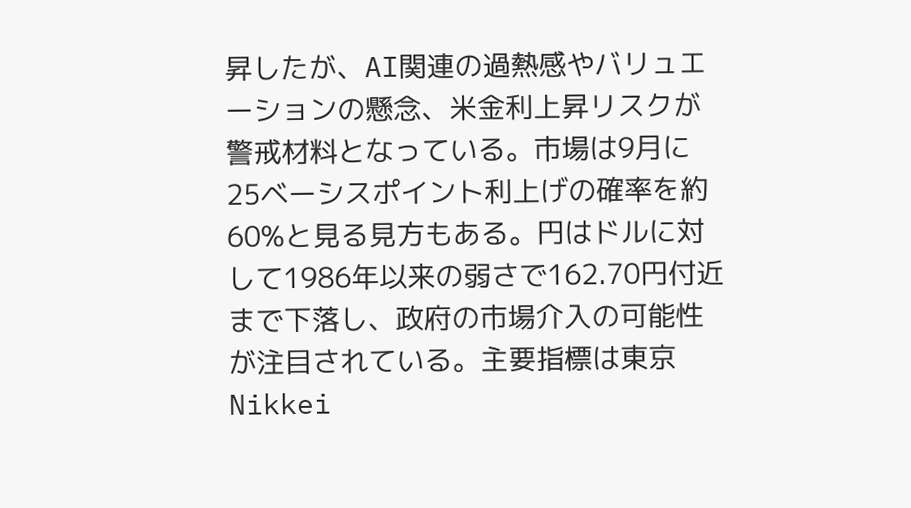昇したが、AI関連の過熱感やバリュエーションの懸念、米金利上昇リスクが警戒材料となっている。市場は9月に25ベーシスポイント利上げの確率を約60%と見る見方もある。円はドルに対して1986年以来の弱さで162.70円付近まで下落し、政府の市場介入の可能性が注目されている。主要指標は東京Nikkei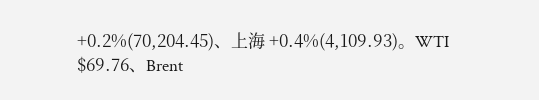+0.2%(70,204.45)、上海 +0.4%(4,109.93)。WTI $69.76、Brent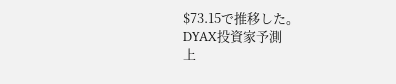$73.15で推移した。
DYAX投資家予測
上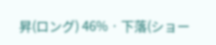昇(ロング) 46% · 下落(ショー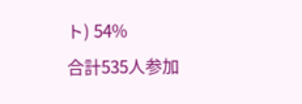ト) 54%
合計535人参加